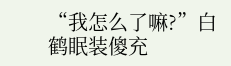“我怎么了嘛?”白鹤眠装傻充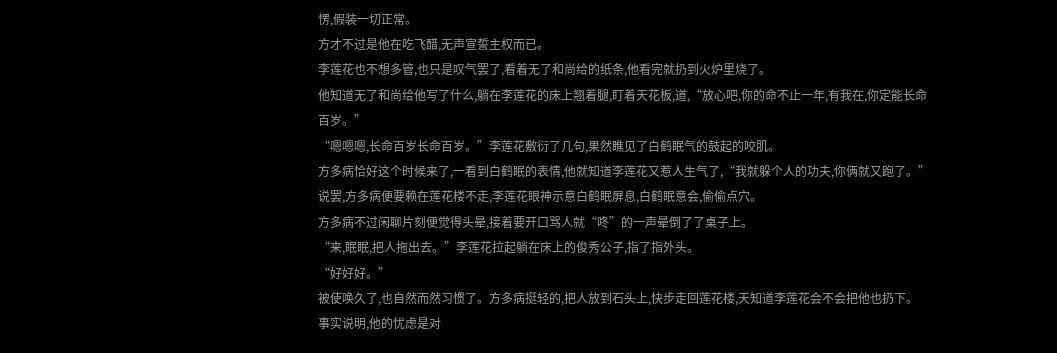愣,假装一切正常。
方才不过是他在吃飞醋,无声宣誓主权而已。
李莲花也不想多管,也只是叹气罢了,看着无了和尚给的纸条,他看完就扔到火炉里烧了。
他知道无了和尚给他写了什么,躺在李莲花的床上翘着腿,盯着天花板,道,“放心吧,你的命不止一年,有我在,你定能长命百岁。”
“嗯嗯嗯,长命百岁长命百岁。”李莲花敷衍了几句,果然瞧见了白鹤眠气的鼓起的咬肌。
方多病恰好这个时候来了,一看到白鹤眠的表情,他就知道李莲花又惹人生气了,“我就躲个人的功夫,你俩就又跑了。”
说罢,方多病便要赖在莲花楼不走,李莲花眼神示意白鹤眠屏息,白鹤眠意会,偷偷点穴。
方多病不过闲聊片刻便觉得头晕,接着要开口骂人就“咚”的一声晕倒了了桌子上。
“来,眠眠,把人拖出去。”李莲花拉起躺在床上的俊秀公子,指了指外头。
“好好好。”
被使唤久了,也自然而然习惯了。方多病挺轻的,把人放到石头上,快步走回莲花楼,天知道李莲花会不会把他也扔下。
事实说明,他的忧虑是对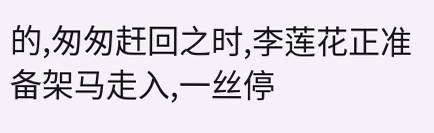的,匆匆赶回之时,李莲花正准备架马走入,一丝停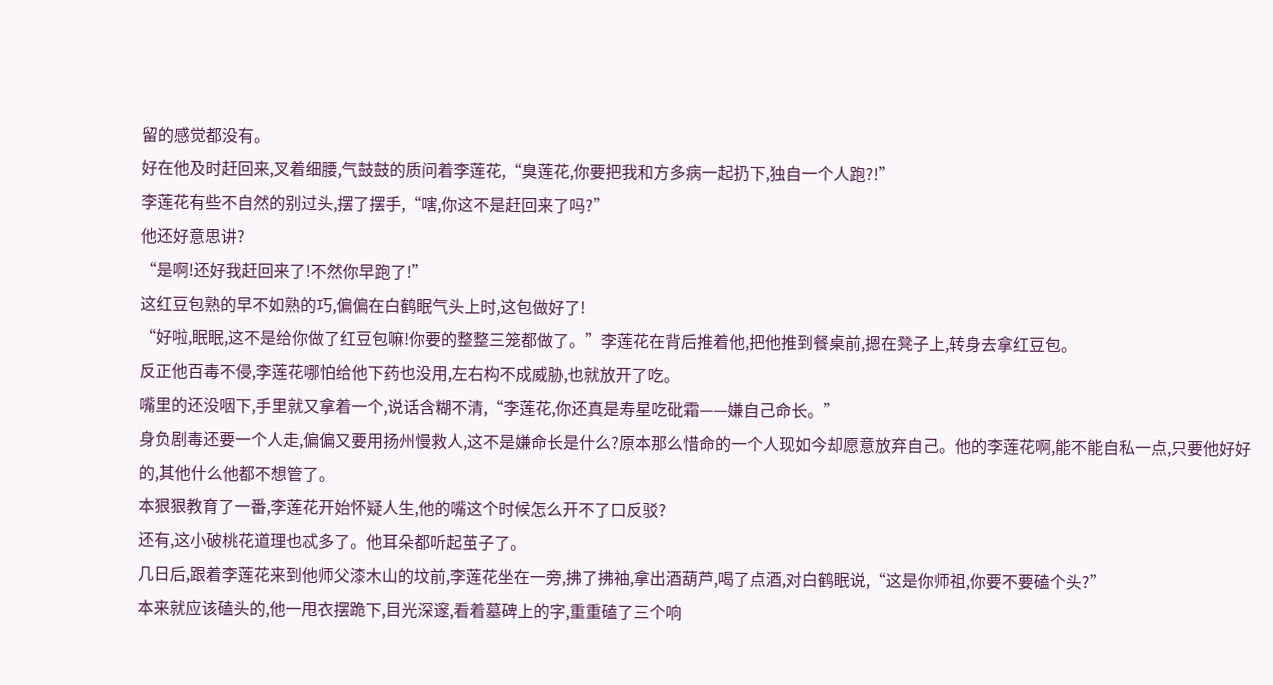留的感觉都没有。
好在他及时赶回来,叉着细腰,气鼓鼓的质问着李莲花,“臭莲花,你要把我和方多病一起扔下,独自一个人跑?!”
李莲花有些不自然的别过头,摆了摆手,“嗐,你这不是赶回来了吗?”
他还好意思讲?
“是啊!还好我赶回来了!不然你早跑了!”
这红豆包熟的早不如熟的巧,偏偏在白鹤眠气头上时,这包做好了!
“好啦,眠眠,这不是给你做了红豆包嘛!你要的整整三笼都做了。”李莲花在背后推着他,把他推到餐桌前,摁在凳子上,转身去拿红豆包。
反正他百毒不侵,李莲花哪怕给他下药也没用,左右构不成威胁,也就放开了吃。
嘴里的还没咽下,手里就又拿着一个,说话含糊不清,“李莲花,你还真是寿星吃砒霜——嫌自己命长。”
身负剧毒还要一个人走,偏偏又要用扬州慢救人,这不是嫌命长是什么?原本那么惜命的一个人现如今却愿意放弃自己。他的李莲花啊,能不能自私一点,只要他好好的,其他什么他都不想管了。
本狠狠教育了一番,李莲花开始怀疑人生,他的嘴这个时候怎么开不了口反驳?
还有,这小破桃花道理也忒多了。他耳朵都听起茧子了。
几日后,跟着李莲花来到他师父漆木山的坟前,李莲花坐在一旁,拂了拂袖,拿出酒葫芦,喝了点酒,对白鹤眠说,“这是你师祖,你要不要磕个头?”
本来就应该磕头的,他一甩衣摆跪下,目光深邃,看着墓碑上的字,重重磕了三个响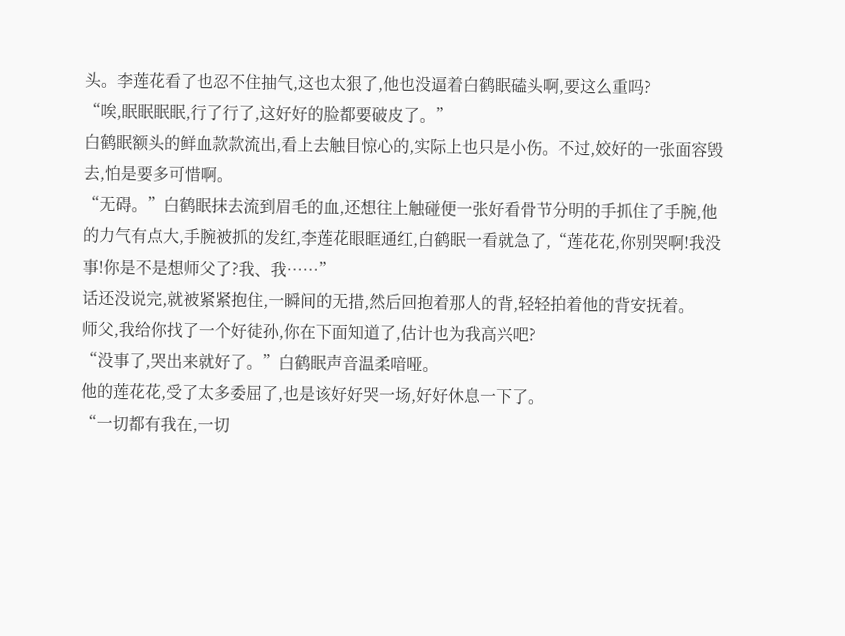头。李莲花看了也忍不住抽气,这也太狠了,他也没逼着白鹤眠磕头啊,要这么重吗?
“唉,眠眠眠眠,行了行了,这好好的脸都要破皮了。”
白鹤眠额头的鲜血款款流出,看上去触目惊心的,实际上也只是小伤。不过,姣好的一张面容毁去,怕是要多可惜啊。
“无碍。”白鹤眠抹去流到眉毛的血,还想往上触碰便一张好看骨节分明的手抓住了手腕,他的力气有点大,手腕被抓的发红,李莲花眼眶通红,白鹤眠一看就急了,“莲花花,你别哭啊!我没事!你是不是想师父了?我、我……”
话还没说完,就被紧紧抱住,一瞬间的无措,然后回抱着那人的背,轻轻拍着他的背安抚着。
师父,我给你找了一个好徒孙,你在下面知道了,估计也为我高兴吧?
“没事了,哭出来就好了。”白鹤眠声音温柔喑哑。
他的莲花花,受了太多委屈了,也是该好好哭一场,好好休息一下了。
“一切都有我在,一切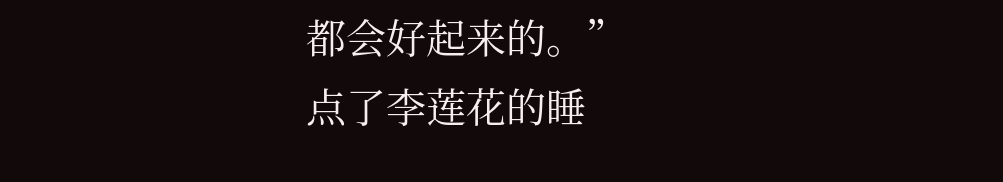都会好起来的。”
点了李莲花的睡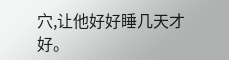穴,让他好好睡几天才好。